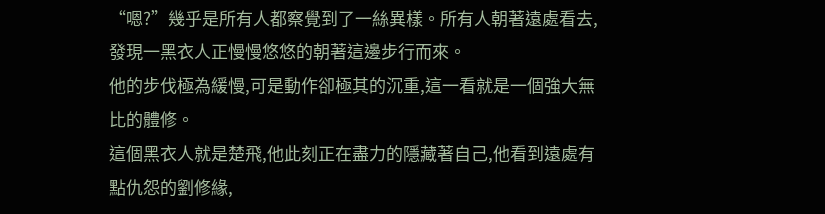“嗯?”幾乎是所有人都察覺到了一絲異樣。所有人朝著遠處看去,發現一黑衣人正慢慢悠悠的朝著這邊步行而來。
他的步伐極為緩慢,可是動作卻極其的沉重,這一看就是一個強大無比的體修。
這個黑衣人就是楚飛,他此刻正在盡力的隱藏著自己,他看到遠處有點仇怨的劉修緣,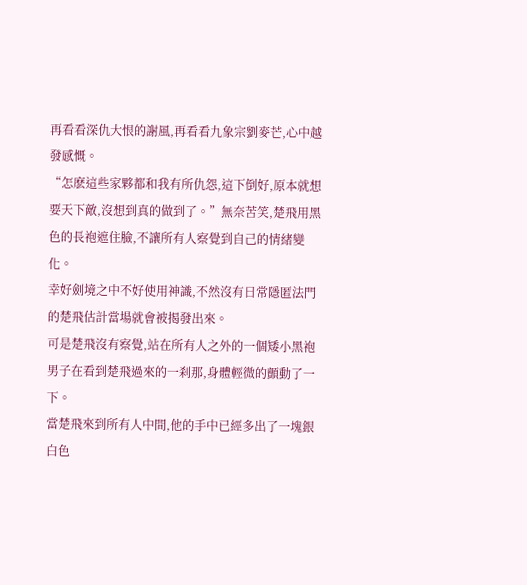再看看深仇大恨的謝風,再看看九象宗劉麥芒,心中越發感慨。
“怎麽這些家夥都和我有所仇怨,這下倒好,原本就想要天下敵,沒想到真的做到了。”無奈苦笑,楚飛用黑色的長袍遮住臉,不讓所有人察覺到自己的情緒變化。
幸好劍境之中不好使用神識,不然沒有日常隱匿法門的楚飛估計當場就會被揭發出來。
可是楚飛沒有察覺,站在所有人之外的一個矮小黑袍男子在看到楚飛過來的一刹那,身體輕微的顫動了一下。
當楚飛來到所有人中間,他的手中已經多出了一塊銀白色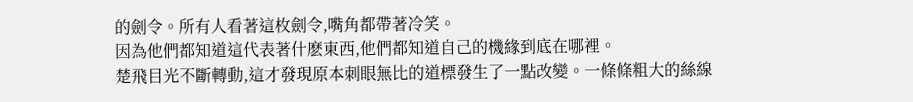的劍令。所有人看著這枚劍令,嘴角都帶著冷笑。
因為他們都知道這代表著什麽東西,他們都知道自己的機緣到底在哪裡。
楚飛目光不斷轉動,這才發現原本刺眼無比的道標發生了一點改變。一條條粗大的絲線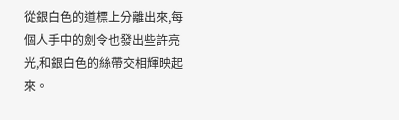從銀白色的道標上分離出來,每個人手中的劍令也發出些許亮光,和銀白色的絲帶交相輝映起來。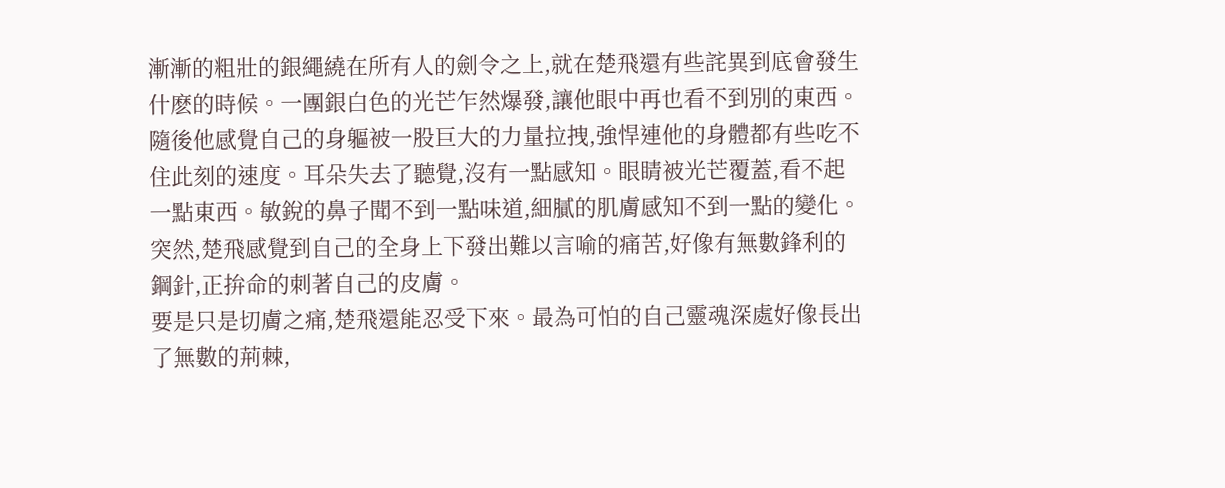漸漸的粗壯的銀繩繞在所有人的劍令之上,就在楚飛還有些詫異到底會發生什麽的時候。一團銀白色的光芒乍然爆發,讓他眼中再也看不到別的東西。
隨後他感覺自己的身軀被一股巨大的力量拉拽,強悍連他的身體都有些吃不住此刻的速度。耳朵失去了聽覺,沒有一點感知。眼睛被光芒覆蓋,看不起一點東西。敏銳的鼻子聞不到一點味道,細膩的肌膚感知不到一點的變化。
突然,楚飛感覺到自己的全身上下發出難以言喻的痛苦,好像有無數鋒利的鋼針,正拚命的刺著自己的皮膚。
要是只是切膚之痛,楚飛還能忍受下來。最為可怕的自己靈魂深處好像長出了無數的荊棘,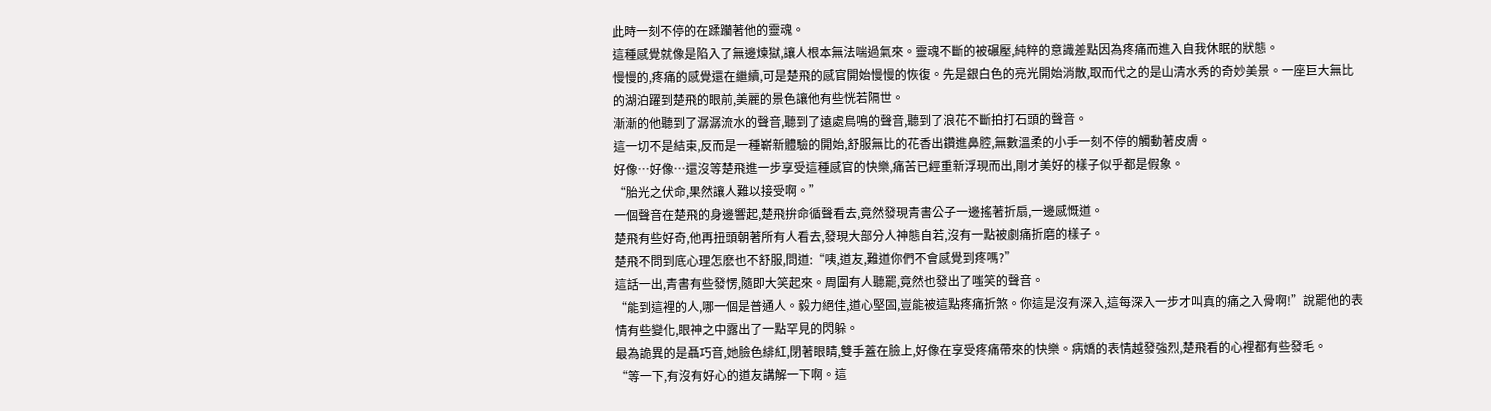此時一刻不停的在蹂躪著他的靈魂。
這種感覺就像是陷入了無邊煉獄,讓人根本無法喘過氣來。靈魂不斷的被碾壓,純粹的意識差點因為疼痛而進入自我休眠的狀態。
慢慢的,疼痛的感覺還在繼續,可是楚飛的感官開始慢慢的恢復。先是銀白色的亮光開始消散,取而代之的是山清水秀的奇妙美景。一座巨大無比的湖泊躍到楚飛的眼前,美麗的景色讓他有些恍若隔世。
漸漸的他聽到了潺潺流水的聲音,聽到了遠處鳥鳴的聲音,聽到了浪花不斷拍打石頭的聲音。
這一切不是結束,反而是一種嶄新體驗的開始,舒服無比的花香出鑽進鼻腔,無數溫柔的小手一刻不停的觸動著皮膚。
好像…好像…還沒等楚飛進一步享受這種感官的快樂,痛苦已經重新浮現而出,剛才美好的樣子似乎都是假象。
“胎光之伏命,果然讓人難以接受啊。”
一個聲音在楚飛的身邊響起,楚飛拚命循聲看去,竟然發現青書公子一邊搖著折扇,一邊感慨道。
楚飛有些好奇,他再扭頭朝著所有人看去,發現大部分人神態自若,沒有一點被劇痛折磨的樣子。
楚飛不問到底心理怎麽也不舒服,問道:“咦,道友,難道你們不會感覺到疼嗎?”
這話一出,青書有些發愣,隨即大笑起來。周圍有人聽罷,竟然也發出了嗤笑的聲音。
“能到這裡的人,哪一個是普通人。毅力絕佳,道心堅固,豈能被這點疼痛折煞。你這是沒有深入,這每深入一步才叫真的痛之入骨啊!”說罷他的表情有些變化,眼神之中露出了一點罕見的閃躲。
最為詭異的是聶巧音,她臉色緋紅,閉著眼睛,雙手蓋在臉上,好像在享受疼痛帶來的快樂。病嬌的表情越發強烈,楚飛看的心裡都有些發毛。
“等一下,有沒有好心的道友講解一下啊。這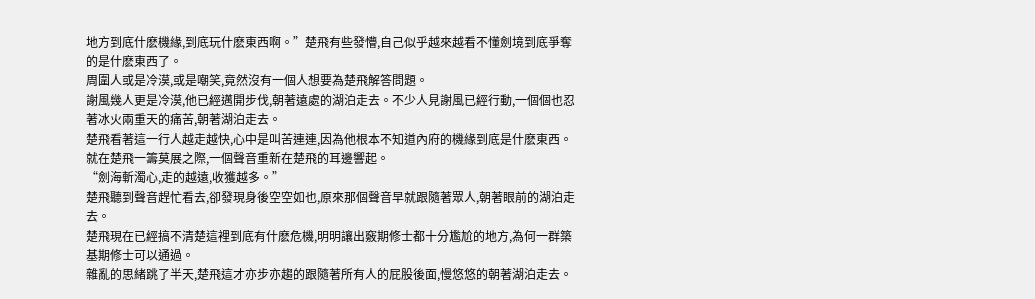地方到底什麽機緣,到底玩什麽東西啊。”楚飛有些發懵,自己似乎越來越看不懂劍境到底爭奪的是什麽東西了。
周圍人或是冷漠,或是嘲笑,竟然沒有一個人想要為楚飛解答問題。
謝風幾人更是冷漠,他已經邁開步伐,朝著遠處的湖泊走去。不少人見謝風已經行動,一個個也忍著冰火兩重天的痛苦,朝著湖泊走去。
楚飛看著這一行人越走越快,心中是叫苦連連,因為他根本不知道內府的機緣到底是什麽東西。
就在楚飛一籌莫展之際,一個聲音重新在楚飛的耳邊響起。
“劍海斬濁心,走的越遠,收獲越多。”
楚飛聽到聲音趕忙看去,卻發現身後空空如也,原來那個聲音早就跟隨著眾人,朝著眼前的湖泊走去。
楚飛現在已經搞不清楚這裡到底有什麽危機,明明讓出竅期修士都十分尷尬的地方,為何一群築基期修士可以通過。
雜亂的思緒跳了半天,楚飛這才亦步亦趨的跟隨著所有人的屁股後面,慢悠悠的朝著湖泊走去。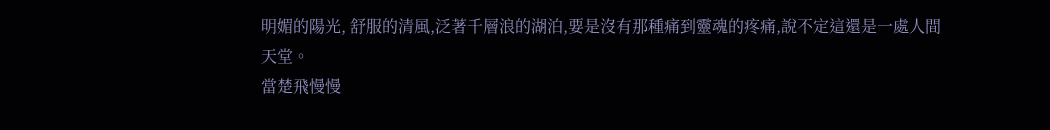明媚的陽光, 舒服的清風,泛著千層浪的湖泊,要是沒有那種痛到靈魂的疼痛,說不定這還是一處人間天堂。
當楚飛慢慢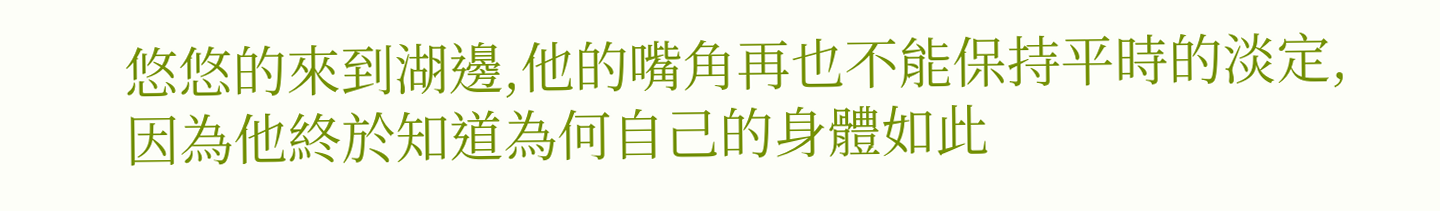悠悠的來到湖邊,他的嘴角再也不能保持平時的淡定,因為他終於知道為何自己的身體如此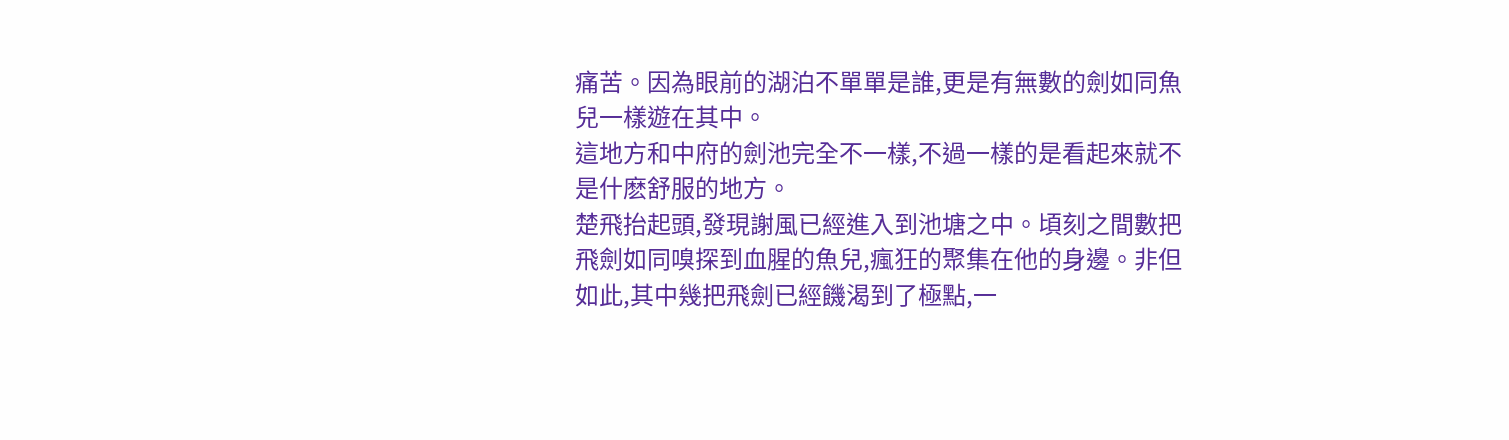痛苦。因為眼前的湖泊不單單是誰,更是有無數的劍如同魚兒一樣遊在其中。
這地方和中府的劍池完全不一樣,不過一樣的是看起來就不是什麽舒服的地方。
楚飛抬起頭,發現謝風已經進入到池塘之中。頃刻之間數把飛劍如同嗅探到血腥的魚兒,瘋狂的聚集在他的身邊。非但如此,其中幾把飛劍已經饑渴到了極點,一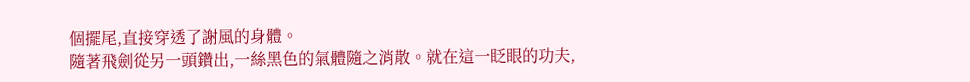個擺尾,直接穿透了謝風的身體。
隨著飛劍從另一頭鑽出,一絲黑色的氣體隨之消散。就在這一眨眼的功夫,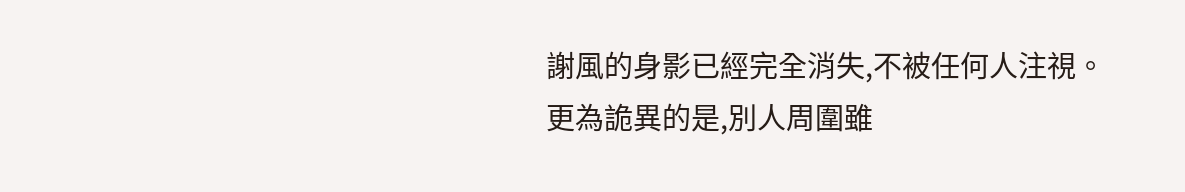謝風的身影已經完全消失,不被任何人注視。
更為詭異的是,別人周圍雖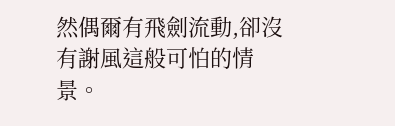然偶爾有飛劍流動,卻沒有謝風這般可怕的情景。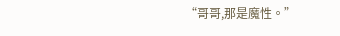“哥哥,那是魔性。”